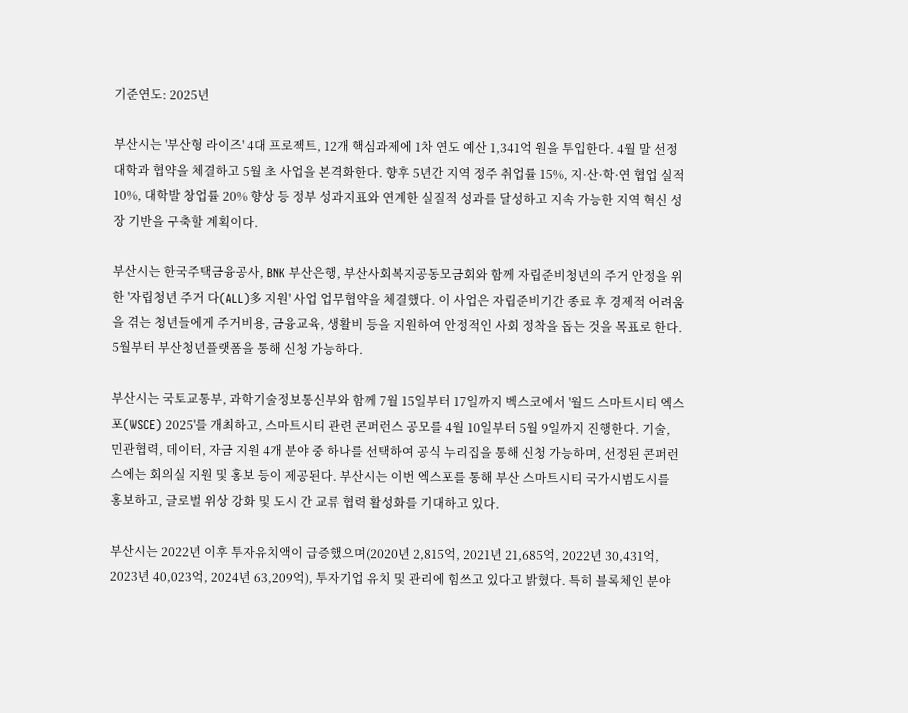기준연도: 2025년

부산시는 '부산형 라이즈' 4대 프로젝트, 12개 핵심과제에 1차 연도 예산 1,341억 원을 투입한다. 4월 말 선정대학과 협약을 체결하고 5월 초 사업을 본격화한다. 향후 5년간 지역 정주 취업률 15%, 지·산·학·연 협업 실적 10%, 대학발 창업률 20% 향상 등 정부 성과지표와 연계한 실질적 성과를 달성하고 지속 가능한 지역 혁신 성장 기반을 구축할 계획이다.

부산시는 한국주택금융공사, BNK 부산은행, 부산사회복지공동모금회와 함께 자립준비청년의 주거 안정을 위한 '자립청년 주거 다(ALL)多 지원' 사업 업무협약을 체결했다. 이 사업은 자립준비기간 종료 후 경제적 어려움을 겪는 청년들에게 주거비용, 금융교육, 생활비 등을 지원하여 안정적인 사회 정착을 돕는 것을 목표로 한다. 5월부터 부산청년플랫폼을 통해 신청 가능하다.

부산시는 국토교통부, 과학기술정보통신부와 함께 7월 15일부터 17일까지 벡스코에서 '월드 스마트시티 엑스포(WSCE) 2025'를 개최하고, 스마트시티 관련 콘퍼런스 공모를 4월 10일부터 5월 9일까지 진행한다. 기술, 민관협력, 데이터, 자금 지원 4개 분야 중 하나를 선택하여 공식 누리집을 통해 신청 가능하며, 선정된 콘퍼런스에는 회의실 지원 및 홍보 등이 제공된다. 부산시는 이번 엑스포를 통해 부산 스마트시티 국가시범도시를 홍보하고, 글로벌 위상 강화 및 도시 간 교류 협력 활성화를 기대하고 있다.

부산시는 2022년 이후 투자유치액이 급증했으며(2020년 2,815억, 2021년 21,685억, 2022년 30,431억, 2023년 40,023억, 2024년 63,209억), 투자기업 유치 및 관리에 힘쓰고 있다고 밝혔다. 특히 블록체인 분야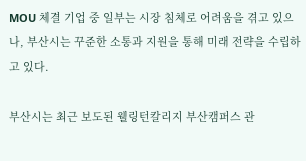MOU 체결 기업 중 일부는 시장 침체로 어려움을 겪고 있으나, 부산시는 꾸준한 소통과 지원을 통해 미래 전략을 수립하고 있다.

부산시는 최근 보도된 웰링턴칼리지 부산캠퍼스 관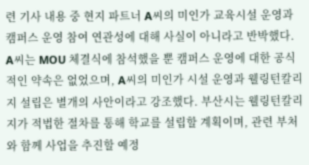련 기사 내용 중 현지 파트너 A씨의 미인가 교육시설 운영과 캠퍼스 운영 참여 연관성에 대해 사실이 아니라고 반박했다. A씨는 MOU 체결식에 참석했을 뿐 캠퍼스 운영에 대한 공식적인 약속은 없었으며, A씨의 미인가 시설 운영과 웰링턴칼리지 설립은 별개의 사안이라고 강조했다. 부산시는 웰링턴칼리지가 적법한 절차를 통해 학교를 설립할 계획이며, 관련 부처와 함께 사업을 추진할 예정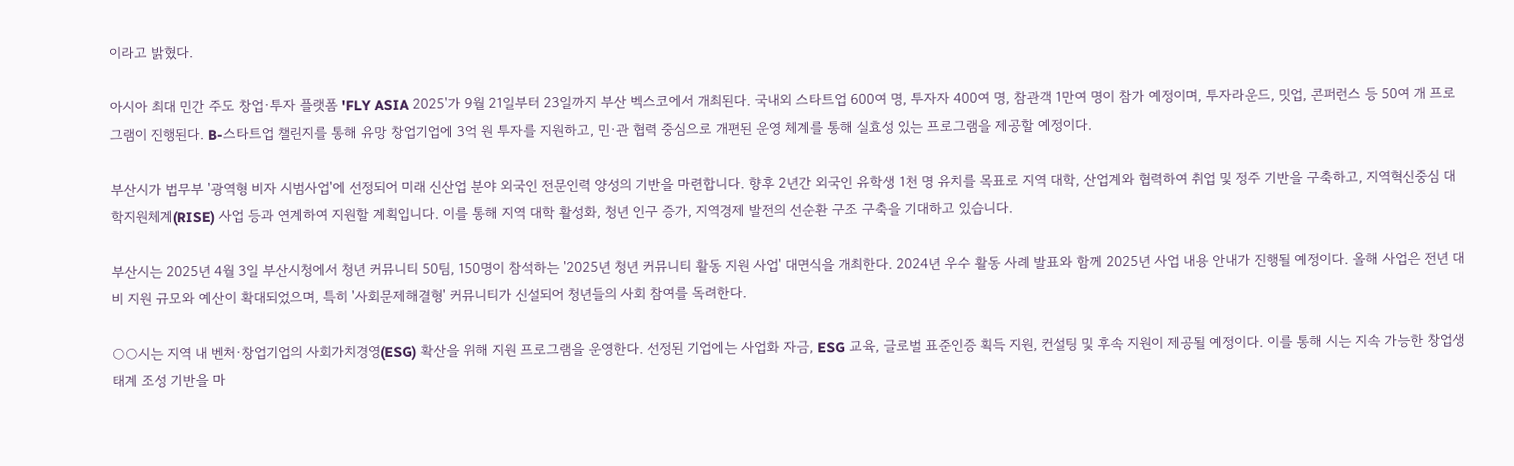이라고 밝혔다.

아시아 최대 민간 주도 창업·투자 플랫폼 'FLY ASIA 2025'가 9월 21일부터 23일까지 부산 벡스코에서 개최된다. 국내외 스타트업 600여 명, 투자자 400여 명, 참관객 1만여 명이 참가 예정이며, 투자라운드, 밋업, 콘퍼런스 등 50여 개 프로그램이 진행된다. B-스타트업 챌린지를 통해 유망 창업기업에 3억 원 투자를 지원하고, 민·관 협력 중심으로 개편된 운영 체계를 통해 실효성 있는 프로그램을 제공할 예정이다.

부산시가 법무부 '광역형 비자 시범사업'에 선정되어 미래 신산업 분야 외국인 전문인력 양성의 기반을 마련합니다. 향후 2년간 외국인 유학생 1천 명 유치를 목표로 지역 대학, 산업계와 협력하여 취업 및 정주 기반을 구축하고, 지역혁신중심 대학지원체계(RISE) 사업 등과 연계하여 지원할 계획입니다. 이를 통해 지역 대학 활성화, 청년 인구 증가, 지역경제 발전의 선순환 구조 구축을 기대하고 있습니다.

부산시는 2025년 4월 3일 부산시청에서 청년 커뮤니티 50팀, 150명이 참석하는 '2025년 청년 커뮤니티 활동 지원 사업' 대면식을 개최한다. 2024년 우수 활동 사례 발표와 함께 2025년 사업 내용 안내가 진행될 예정이다. 올해 사업은 전년 대비 지원 규모와 예산이 확대되었으며, 특히 '사회문제해결형' 커뮤니티가 신설되어 청년들의 사회 참여를 독려한다.

○○시는 지역 내 벤처·창업기업의 사회가치경영(ESG) 확산을 위해 지원 프로그램을 운영한다. 선정된 기업에는 사업화 자금, ESG 교육, 글로벌 표준인증 획득 지원, 컨설팅 및 후속 지원이 제공될 예정이다. 이를 통해 시는 지속 가능한 창업생태계 조성 기반을 마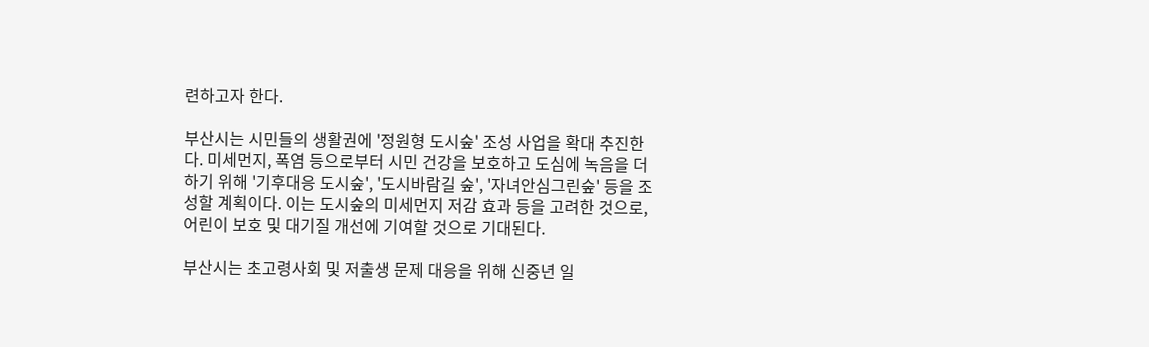련하고자 한다.

부산시는 시민들의 생활권에 '정원형 도시숲' 조성 사업을 확대 추진한다. 미세먼지, 폭염 등으로부터 시민 건강을 보호하고 도심에 녹음을 더하기 위해 '기후대응 도시숲', '도시바람길 숲', '자녀안심그린숲' 등을 조성할 계획이다. 이는 도시숲의 미세먼지 저감 효과 등을 고려한 것으로, 어린이 보호 및 대기질 개선에 기여할 것으로 기대된다.

부산시는 초고령사회 및 저출생 문제 대응을 위해 신중년 일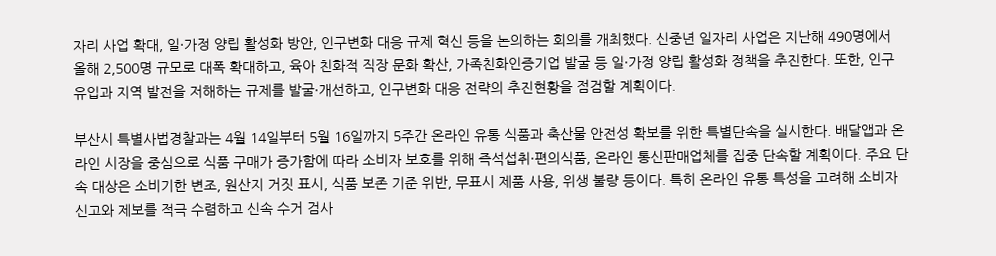자리 사업 확대, 일·가정 양립 활성화 방안, 인구변화 대응 규제 혁신 등을 논의하는 회의를 개최했다. 신중년 일자리 사업은 지난해 490명에서 올해 2,500명 규모로 대폭 확대하고, 육아 친화적 직장 문화 확산, 가족친화인증기업 발굴 등 일·가정 양립 활성화 정책을 추진한다. 또한, 인구 유입과 지역 발전을 저해하는 규제를 발굴·개선하고, 인구변화 대응 전략의 추진현황을 점검할 계획이다.

부산시 특별사법경찰과는 4월 14일부터 5월 16일까지 5주간 온라인 유통 식품과 축산물 안전성 확보를 위한 특별단속을 실시한다. 배달앱과 온라인 시장을 중심으로 식품 구매가 증가함에 따라 소비자 보호를 위해 즉석섭취·편의식품, 온라인 통신판매업체를 집중 단속할 계획이다. 주요 단속 대상은 소비기한 변조, 원산지 거짓 표시, 식품 보존 기준 위반, 무표시 제품 사용, 위생 불량 등이다. 특히 온라인 유통 특성을 고려해 소비자 신고와 제보를 적극 수렴하고 신속 수거 검사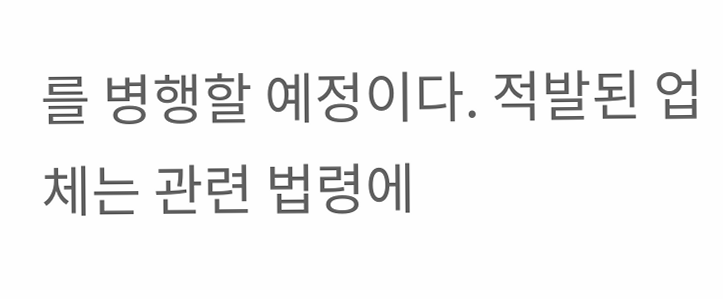를 병행할 예정이다. 적발된 업체는 관련 법령에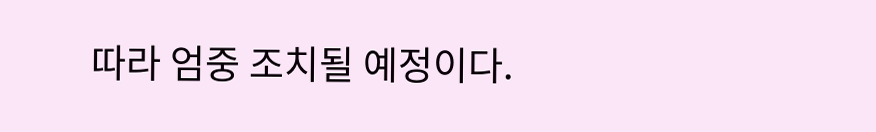따라 엄중 조치될 예정이다.